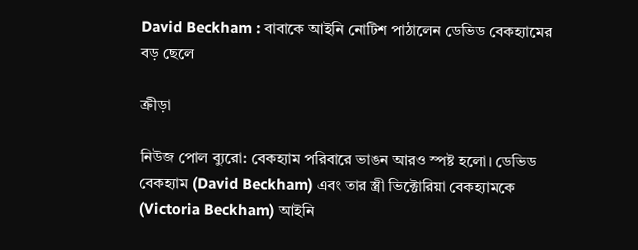David Beckham : বাবাকে আইনি নোটিশ পাঠালেন ডেভিড বেকহ্যামের বড় ছেলে

ক্রীড়া

নিউজ পোল ব্যুরো: বেকহ্যাম পরিবারে ভাঙন আরও স্পষ্ট হলো। ডেভিড বেকহ্যাম (David Beckham) এবং তার স্ত্রী ভিক্টোরিয়া বেকহ্যামকে (Victoria Beckham) আইনি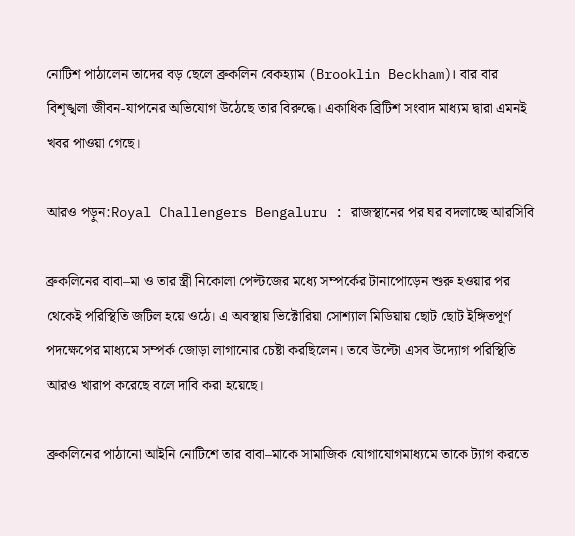নোটিশ পাঠালেন তাদের বড় ছেলে ব্রুকলিন বেকহ্যাম (Brooklin Beckham)। বার বার বিশৃঙ্খলা জীবন-যাপনের অভিযোগ উঠেছে তার বিরুদ্ধে। একাধিক ব্রিটিশ সংবাদ মাধ্যম দ্বারা এমনই খবর পাওয়া গেছে।

আরও পড়ুন:Royal Challengers Bengaluru : রাজস্থানের পর ঘর বদলাচ্ছে আরসিবি

ব্রুকলিনের বাবা–মা ও তার স্ত্রী নিকোলা পেল্টজের মধ্যে সম্পর্কের টানাপোড়েন শুরু হওয়ার পর থেকেই পরিস্থিতি জটিল হয়ে ওঠে। এ অবস্থায় ভিক্টোরিয়া সোশ্যাল মিডিয়ায় ছোট ছোট ইঙ্গিতপূর্ণ পদক্ষেপের মাধ্যমে সম্পর্ক জোড়া লাগানোর চেষ্টা করছিলেন। তবে উল্টো এসব উদ্যোগ পরিস্থিতি আরও খারাপ করেছে বলে দাবি করা হয়েছে।

ব্রুকলিনের পাঠানো আইনি নোটিশে তার বাবা–মাকে সামাজিক যোগাযোগমাধ্যমে তাকে ট্যাগ করতে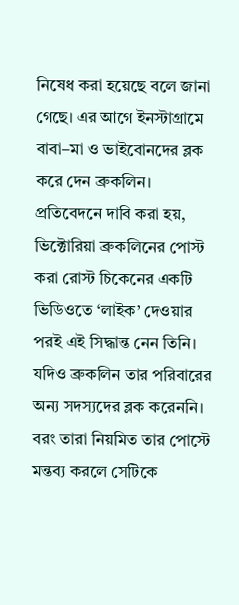নিষেধ করা হয়েছে বলে জানা গেছে। এর আগে ইনস্টাগ্রামে বাবা–মা ও ভাইবোনদের ব্লক করে দেন ব্রুকলিন। প্রতিবেদনে দাবি করা হয়, ভিক্টোরিয়া ব্রুকলিনের পোস্ট করা রোস্ট চিকেনের একটি ভিডিওতে ‘লাইক’ দেওয়ার পরই এই সিদ্ধান্ত নেন তিনি। যদিও ব্রুকলিন তার পরিবারের অন্য সদস্যদের ব্লক করেননি। বরং তারা নিয়মিত তার পোস্টে মন্তব্য করলে সেটিকে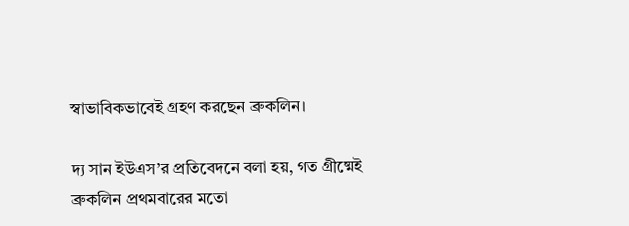স্বাভাবিকভাবেই গ্রহণ করছেন ব্রুকলিন।

দ্য সান ইউএস’র প্রতিবেদনে বলা হয়, গত গ্রীষ্মেই ব্রুকলিন প্রথমবারের মতো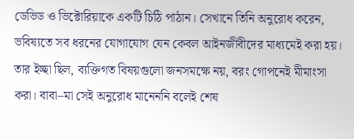ডেভিড ও ভিক্টোরিয়াকে একটি চিঠি পাঠান। সেখানে তিনি অনুরোধ করেন, ভবিষ্যতে সব ধরনের যোগাযোগ যেন কেবল আইনজীবীদের মাধ্যমেই করা হয়। তার ইচ্ছা ছিল, ব্যক্তিগত বিষয়গুলো জনসমক্ষে নয়, বরং গোপনেই মীমাংসা করা। বাবা–মা সেই অনুরোধ মানেননি বলেই শেষ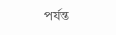পর্যন্ত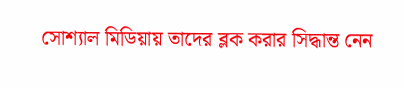সোশ্যাল মিডিয়ায় তাদের ব্লক করার সিদ্ধান্ত নেন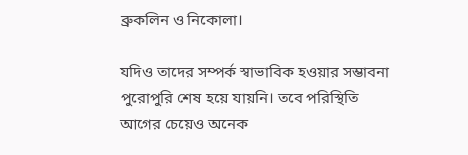ব্রুকলিন ও নিকোলা।

যদিও তাদের সম্পর্ক স্বাভাবিক হওয়ার সম্ভাবনা পুরোপুরি শেষ হয়ে যায়নি। তবে পরিস্থিতি আগের চেয়েও অনেক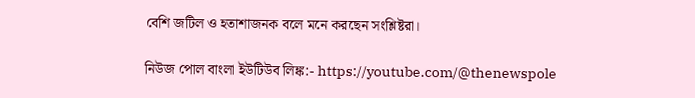বেশি জটিল ও হতাশাজনক বলে মনে করছেন সংশ্লিষ্টরা।

নিউজ পোল বাংলা ইউটিউব লিঙ্ক:- https://youtube.com/@thenewspole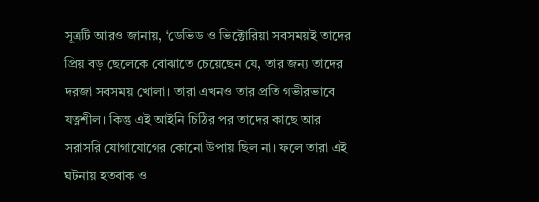সূত্রটি আরও জানায়, ‘ডেভিড ও ভিক্টোরিয়া সবসময়ই তাদের প্রিয় বড় ছেলেকে বোঝাতে চেয়েছেন যে, তার জন্য তাদের দরজা সবসময় খোলা। তারা এখনও তার প্রতি গভীরভাবে যত্নশীল। কিন্তু এই আইনি চিঠির পর তাদের কাছে আর সরাসরি যোগাযোগের কোনো উপায় ছিল না। ফলে তারা এই ঘটনায় হতবাক ও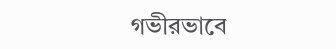গভীরভাবে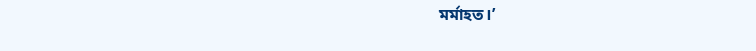মর্মাহত।’